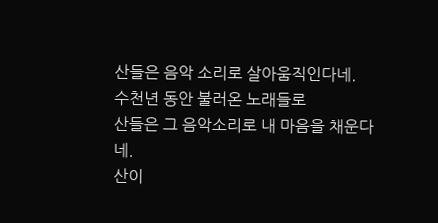산들은 음악 소리로 살아움직인다네.
수천년 동안 불러온 노래들로
산들은 그 음악소리로 내 마음을 채운다네.
산이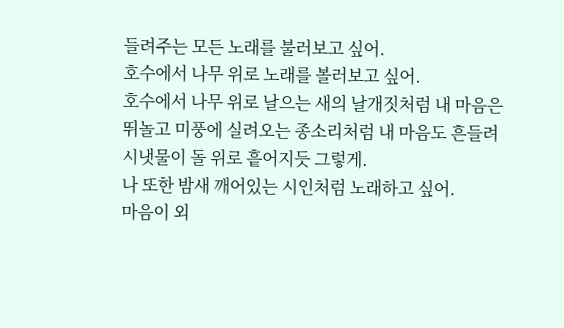들려주는 모든 노래를 불러보고 싶어.
호수에서 나무 위로 노래를 볼러보고 싶어.
호수에서 나무 위로 날으는 새의 날개짓처럼 내 마음은
뛰놀고 미풍에 실려오는 종소리처럼 내 마음도 흔들려
시냇물이 돌 위로 흩어지듯 그렇게.
나 또한 밤새 깨어있는 시인처럼 노래하고 싶어.
마음이 외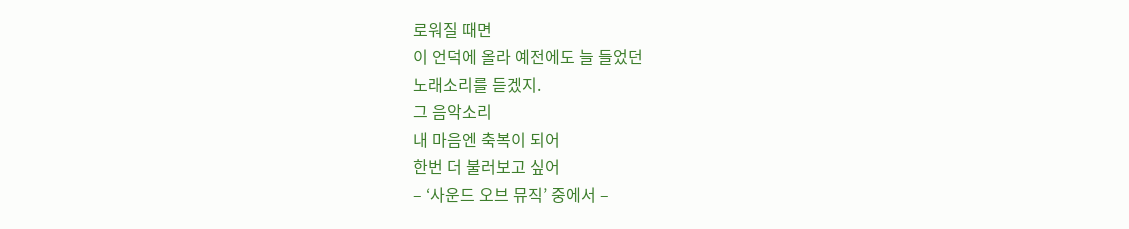로워질 때면
이 언덕에 올라 예전에도 늘 들었던
노래소리를 듣겠지.
그 음악소리
내 마음엔 축복이 되어
한번 더 불러보고 싶어
– ‘사운드 오브 뮤직’ 중에서 –